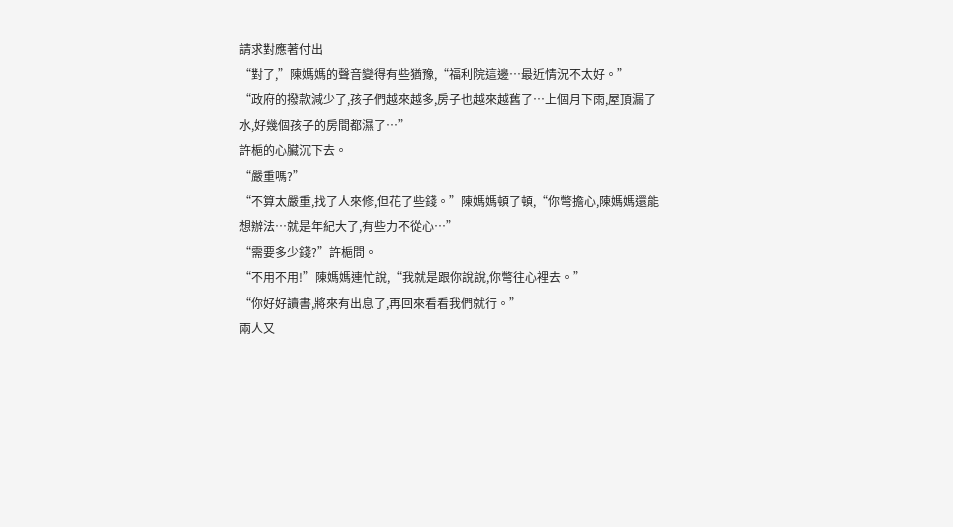請求對應著付出
“對了,”陳媽媽的聲音變得有些猶豫,“福利院這邊…最近情況不太好。”
“政府的撥款減少了,孩子們越來越多,房子也越來越舊了…上個月下雨,屋頂漏了水,好幾個孩子的房間都濕了…”
許梔的心臟沉下去。
“嚴重嗎?”
“不算太嚴重,找了人來修,但花了些錢。”陳媽媽頓了頓,“你彆擔心,陳媽媽還能想辦法…就是年紀大了,有些力不從心…”
“需要多少錢?”許梔問。
“不用不用!”陳媽媽連忙說,“我就是跟你說說,你彆往心裡去。”
“你好好讀書,將來有出息了,再回來看看我們就行。”
兩人又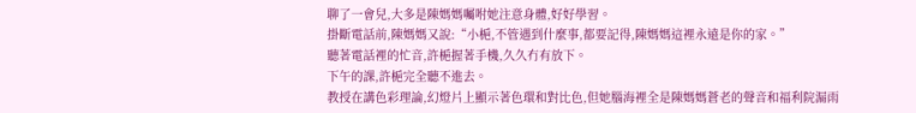聊了一會兒,大多是陳媽媽囑咐她注意身體,好好學習。
掛斷電話前,陳媽媽又說:“小梔,不管遇到什麼事,都要記得,陳媽媽這裡永遠是你的家。”
聽著電話裡的忙音,許梔握著手機,久久冇有放下。
下午的課,許梔完全聽不進去。
教授在講色彩理論,幻燈片上顯示著色環和對比色,但她腦海裡全是陳媽媽蒼老的聲音和福利院漏雨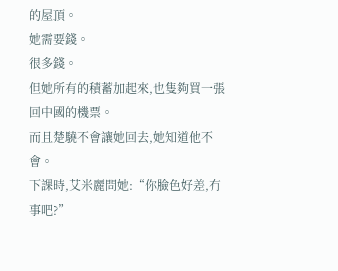的屋頂。
她需要錢。
很多錢。
但她所有的積蓄加起來,也隻夠買一張回中國的機票。
而且楚驍不會讓她回去,她知道他不會。
下課時,艾米麗問她:“你臉色好差,冇事吧?”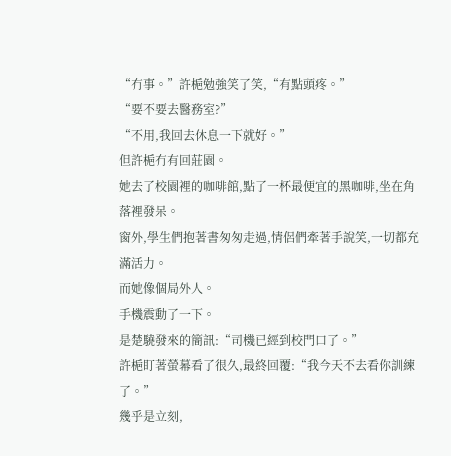“冇事。”許梔勉強笑了笑,“有點頭疼。”
“要不要去醫務室?”
“不用,我回去休息一下就好。”
但許梔冇有回莊園。
她去了校園裡的咖啡館,點了一杯最便宜的黑咖啡,坐在角落裡發呆。
窗外,學生們抱著書匆匆走過,情侶們牽著手說笑,一切都充滿活力。
而她像個局外人。
手機震動了一下。
是楚驍發來的簡訊:“司機已經到校門口了。”
許梔盯著螢幕看了很久,最終回覆:“我今天不去看你訓練了。”
幾乎是立刻,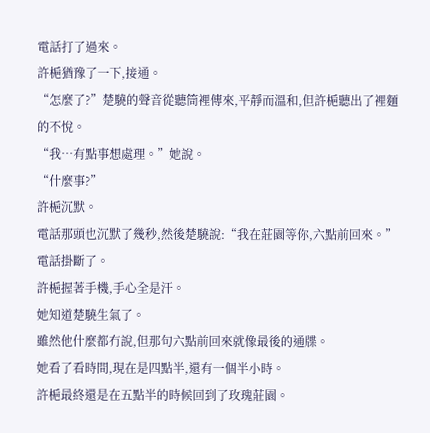電話打了過來。
許梔猶豫了一下,接通。
“怎麼了?”楚驍的聲音從聽筒裡傳來,平靜而溫和,但許梔聽出了裡麵的不悅。
“我…有點事想處理。”她說。
“什麼事?”
許梔沉默。
電話那頭也沉默了幾秒,然後楚驍說:“我在莊園等你,六點前回來。”
電話掛斷了。
許梔握著手機,手心全是汗。
她知道楚驍生氣了。
雖然他什麼都冇說,但那句六點前回來就像最後的通牒。
她看了看時間,現在是四點半,還有一個半小時。
許梔最終還是在五點半的時候回到了玫瑰莊園。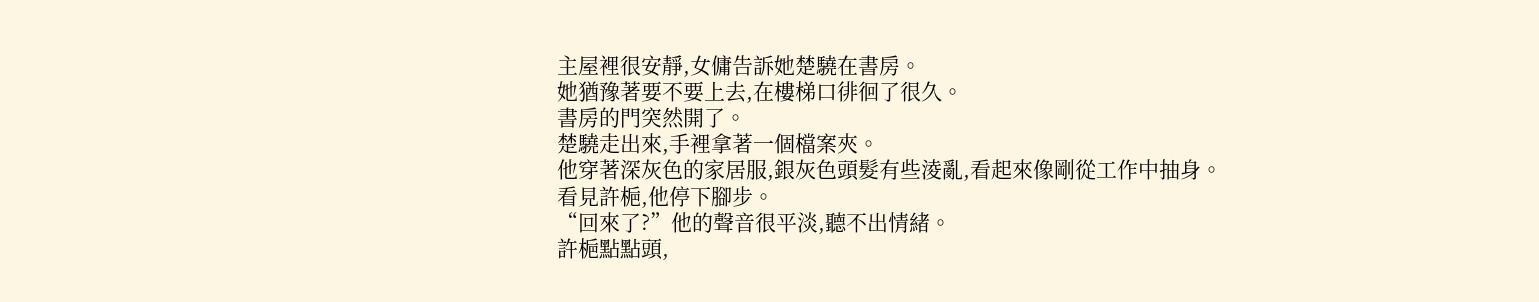主屋裡很安靜,女傭告訴她楚驍在書房。
她猶豫著要不要上去,在樓梯口徘徊了很久。
書房的門突然開了。
楚驍走出來,手裡拿著一個檔案夾。
他穿著深灰色的家居服,銀灰色頭髮有些淩亂,看起來像剛從工作中抽身。
看見許梔,他停下腳步。
“回來了?”他的聲音很平淡,聽不出情緒。
許梔點點頭,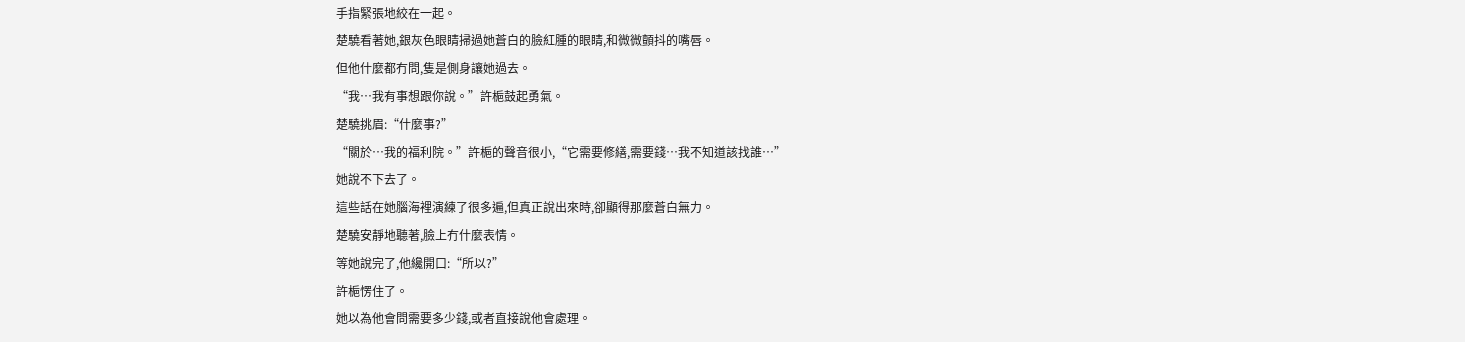手指緊張地絞在一起。
楚驍看著她,銀灰色眼睛掃過她蒼白的臉紅腫的眼睛,和微微顫抖的嘴唇。
但他什麼都冇問,隻是側身讓她過去。
“我…我有事想跟你說。”許梔鼓起勇氣。
楚驍挑眉:“什麼事?”
“關於…我的福利院。”許梔的聲音很小,“它需要修繕,需要錢…我不知道該找誰…”
她說不下去了。
這些話在她腦海裡演練了很多遍,但真正說出來時,卻顯得那麼蒼白無力。
楚驍安靜地聽著,臉上冇什麼表情。
等她說完了,他纔開口:“所以?”
許梔愣住了。
她以為他會問需要多少錢,或者直接說他會處理。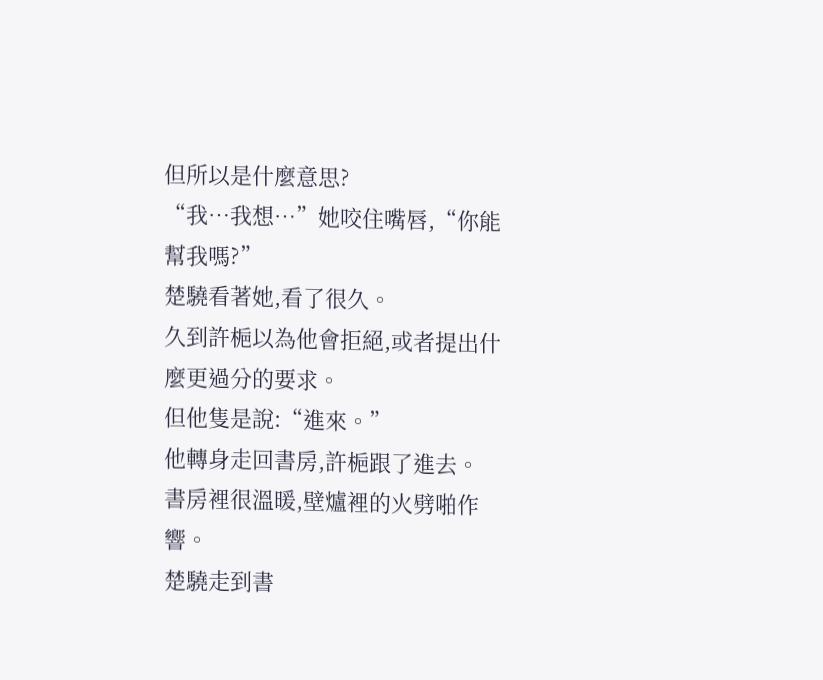但所以是什麼意思?
“我…我想…”她咬住嘴唇,“你能幫我嗎?”
楚驍看著她,看了很久。
久到許梔以為他會拒絕,或者提出什麼更過分的要求。
但他隻是說:“進來。”
他轉身走回書房,許梔跟了進去。
書房裡很溫暖,壁爐裡的火劈啪作響。
楚驍走到書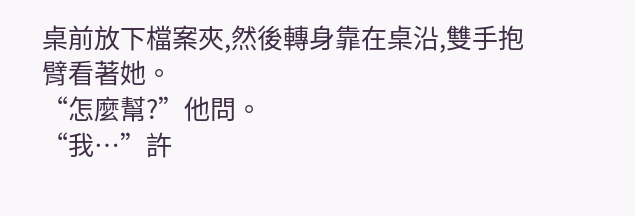桌前放下檔案夾,然後轉身靠在桌沿,雙手抱臂看著她。
“怎麼幫?”他問。
“我…”許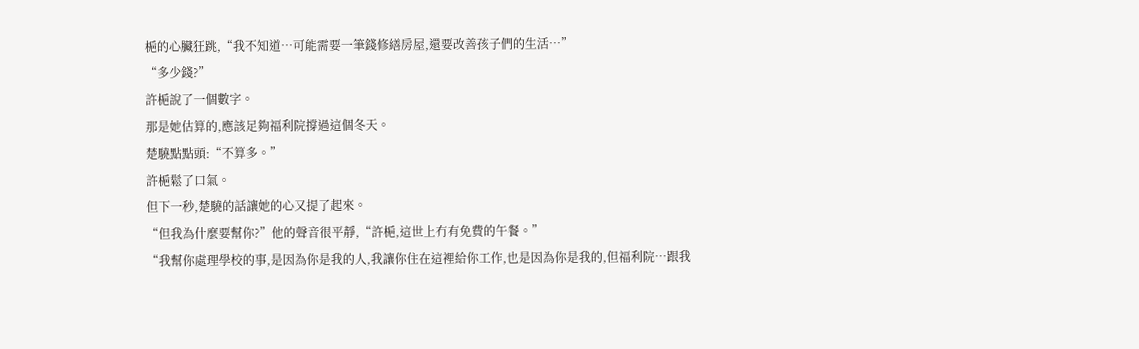梔的心臟狂跳,“我不知道…可能需要一筆錢修繕房屋,還要改善孩子們的生活…”
“多少錢?”
許梔說了一個數字。
那是她估算的,應該足夠福利院撐過這個冬天。
楚驍點點頭:“不算多。”
許梔鬆了口氣。
但下一秒,楚驍的話讓她的心又提了起來。
“但我為什麼要幫你?”他的聲音很平靜,“許梔,這世上冇有免費的午餐。”
“我幫你處理學校的事,是因為你是我的人,我讓你住在這裡給你工作,也是因為你是我的,但福利院…跟我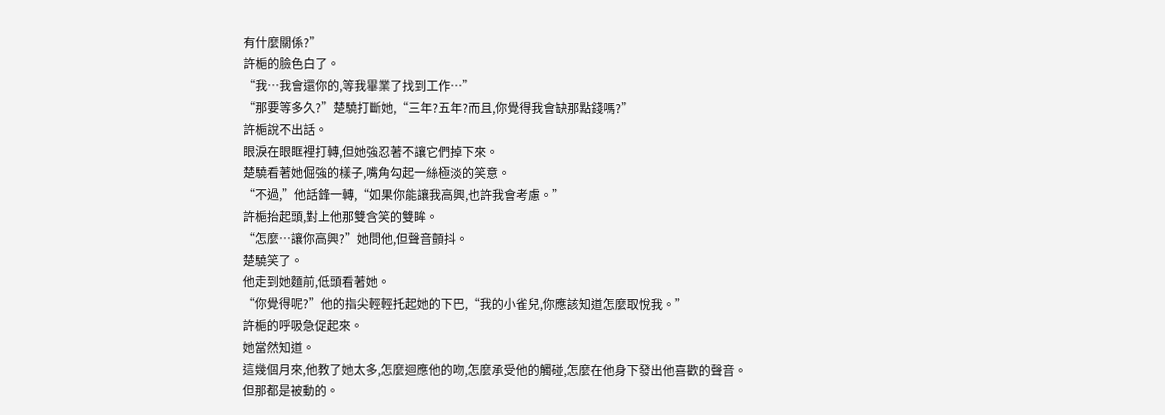有什麼關係?”
許梔的臉色白了。
“我…我會還你的,等我畢業了找到工作…”
“那要等多久?”楚驍打斷她,“三年?五年?而且,你覺得我會缺那點錢嗎?”
許梔說不出話。
眼淚在眼眶裡打轉,但她強忍著不讓它們掉下來。
楚驍看著她倔強的樣子,嘴角勾起一絲極淡的笑意。
“不過,”他話鋒一轉,“如果你能讓我高興,也許我會考慮。”
許梔抬起頭,對上他那雙含笑的雙眸。
“怎麼…讓你高興?”她問他,但聲音顫抖。
楚驍笑了。
他走到她麵前,低頭看著她。
“你覺得呢?”他的指尖輕輕托起她的下巴,“我的小雀兒,你應該知道怎麼取悅我。”
許梔的呼吸急促起來。
她當然知道。
這幾個月來,他教了她太多,怎麼迴應他的吻,怎麼承受他的觸碰,怎麼在他身下發出他喜歡的聲音。
但那都是被動的。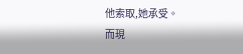他索取,她承受。
而現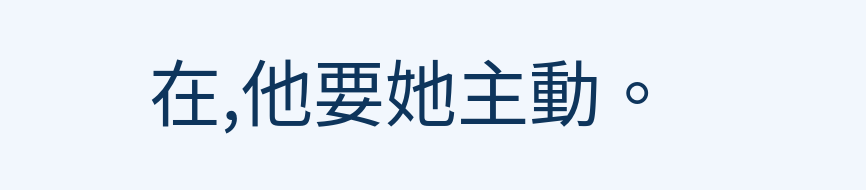在,他要她主動。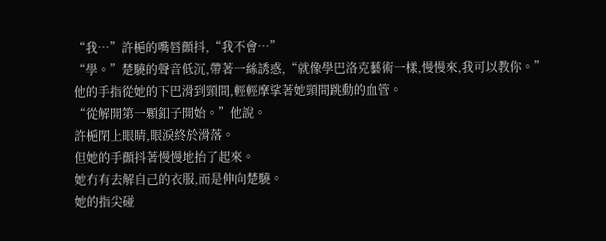“我…”許梔的嘴唇顫抖,“我不會…”
“學。”楚驍的聲音低沉,帶著一絲誘惑,“就像學巴洛克藝術一樣,慢慢來,我可以教你。”
他的手指從她的下巴滑到頸間,輕輕摩挲著她頸間跳動的血管。
“從解開第一顆釦子開始。”他說。
許梔閉上眼睛,眼淚終於滑落。
但她的手顫抖著慢慢地抬了起來。
她冇有去解自己的衣服,而是伸向楚驍。
她的指尖碰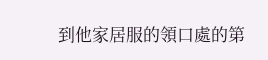到他家居服的領口處的第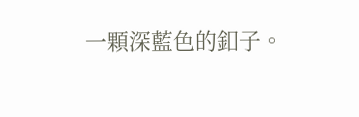一顆深藍色的釦子。